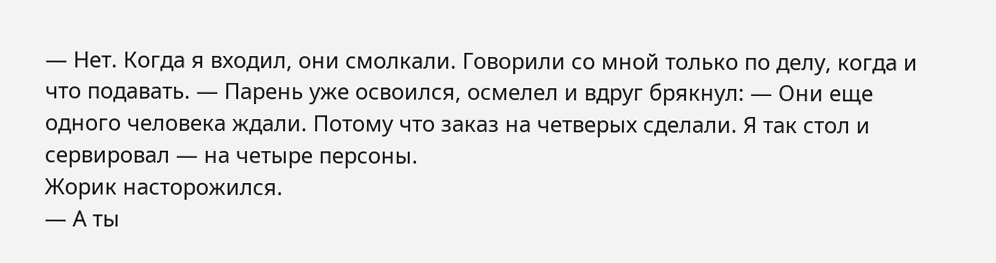― Нет. Когда я входил, они смолкали. Говорили со мной только по делу, когда и что подавать. ― Парень уже освоился, осмелел и вдруг брякнул: ― Они еще одного человека ждали. Потому что заказ на четверых сделали. Я так стол и сервировал ― на четыре персоны.
Жорик насторожился.
― А ты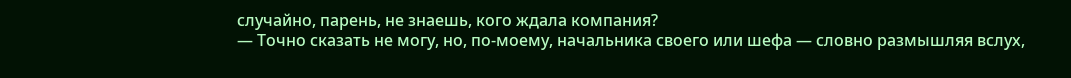случайно, парень, не знаешь, кого ждала компания?
― Точно сказать не могу, но, по-моему, начальника своего или шефа ― словно размышляя вслух,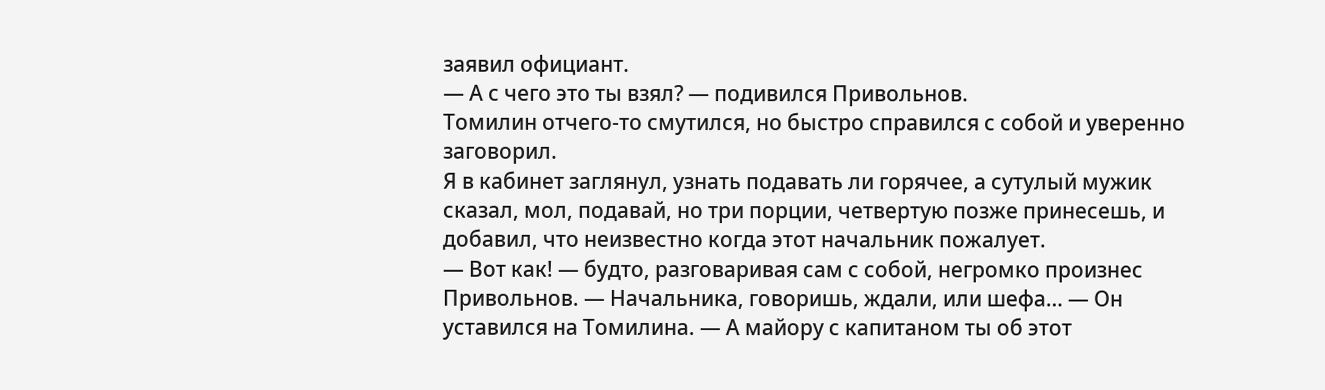заявил официант.
― А с чего это ты взял? ― подивился Привольнов.
Томилин отчего-то смутился, но быстро справился с собой и уверенно заговорил.
Я в кабинет заглянул, узнать подавать ли горячее, а сутулый мужик сказал, мол, подавай, но три порции, четвертую позже принесешь, и добавил, что неизвестно когда этот начальник пожалует.
― Вот как! ― будто, разговаривая сам с собой, негромко произнес Привольнов. ― Начальника, говоришь, ждали, или шефа… ― Он уставился на Томилина. ― А майору с капитаном ты об этот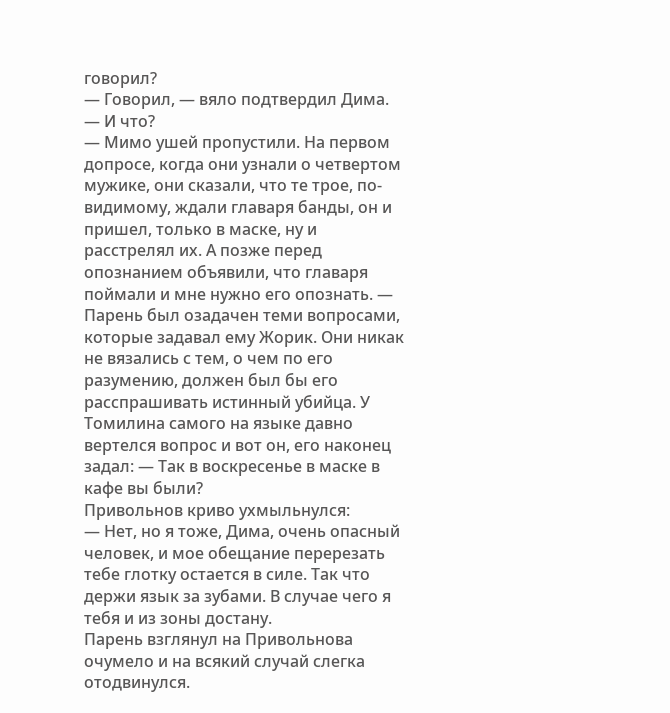говорил?
― Говорил, ― вяло подтвердил Дима.
― И что?
― Мимо ушей пропустили. На первом допросе, когда они узнали о четвертом мужике, они сказали, что те трое, по-видимому, ждали главаря банды, он и пришел, только в маске, ну и расстрелял их. А позже перед опознанием объявили, что главаря поймали и мне нужно его опознать. ― Парень был озадачен теми вопросами, которые задавал ему Жорик. Они никак не вязались с тем, о чем по его разумению, должен был бы его расспрашивать истинный убийца. У Томилина самого на языке давно вертелся вопрос и вот он, его наконец задал: ― Так в воскресенье в маске в кафе вы были?
Привольнов криво ухмыльнулся:
― Нет, но я тоже, Дима, очень опасный человек, и мое обещание перерезать тебе глотку остается в силе. Так что держи язык за зубами. В случае чего я тебя и из зоны достану.
Парень взглянул на Привольнова очумело и на всякий случай слегка отодвинулся.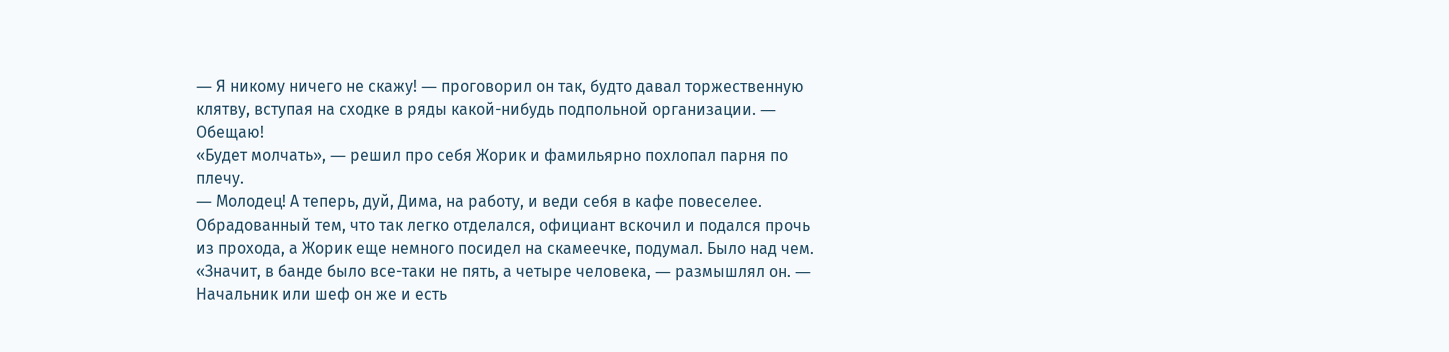― Я никому ничего не скажу! ― проговорил он так, будто давал торжественную клятву, вступая на сходке в ряды какой-нибудь подпольной организации. ― Обещаю!
«Будет молчать», ― решил про себя Жорик и фамильярно похлопал парня по плечу.
― Молодец! А теперь, дуй, Дима, на работу, и веди себя в кафе повеселее.
Обрадованный тем, что так легко отделался, официант вскочил и подался прочь из прохода, а Жорик еще немного посидел на скамеечке, подумал. Было над чем.
«Значит, в банде было все-таки не пять, а четыре человека, ― размышлял он. ― Начальник или шеф он же и есть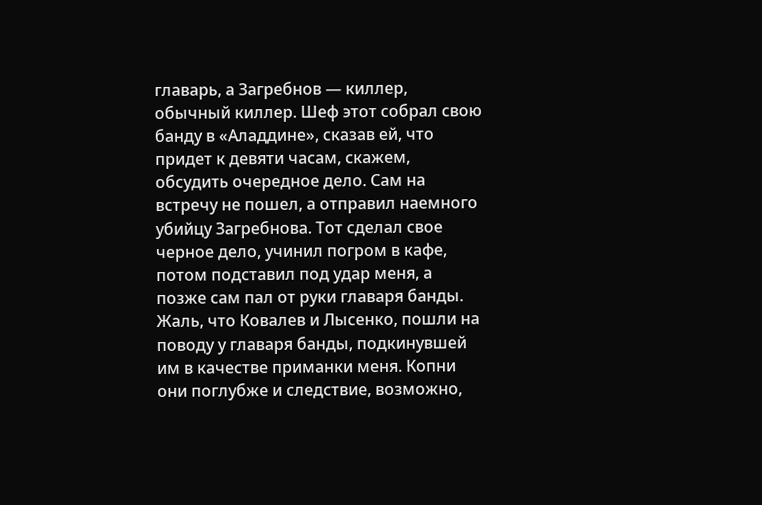главарь, а Загребнов ― киллер, обычный киллер. Шеф этот собрал свою банду в «Аладдине», сказав ей, что придет к девяти часам, скажем, обсудить очередное дело. Сам на встречу не пошел, а отправил наемного убийцу Загребнова. Тот сделал свое черное дело, учинил погром в кафе, потом подставил под удар меня, а позже сам пал от руки главаря банды. Жаль, что Ковалев и Лысенко, пошли на поводу у главаря банды, подкинувшей им в качестве приманки меня. Копни они поглубже и следствие, возможно,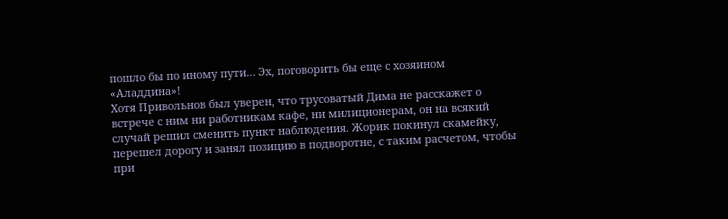пошло бы по иному пути… Эх, поговорить бы еще с хозяином «Аладдина»!
Хотя Привольнов был уверен, что трусоватый Дима не расскажет о встрече с ним ни работникам кафе, ни милиционерам, он на всякий случай решил сменить пункт наблюдения. Жорик покинул скамейку, перешел дорогу и занял позицию в подворотне, с таким расчетом, чтобы при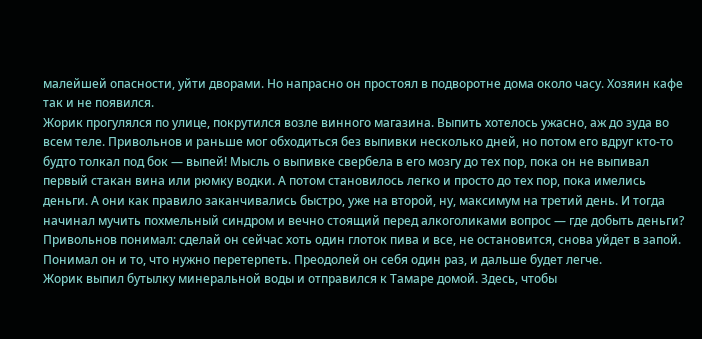малейшей опасности, уйти дворами. Но напрасно он простоял в подворотне дома около часу. Хозяин кафе так и не появился.
Жорик прогулялся по улице, покрутился возле винного магазина. Выпить хотелось ужасно, аж до зуда во всем теле. Привольнов и раньше мог обходиться без выпивки несколько дней, но потом его вдруг кто-то будто толкал под бок ― выпей! Мысль о выпивке свербела в его мозгу до тех пор, пока он не выпивал первый стакан вина или рюмку водки. А потом становилось легко и просто до тех пор, пока имелись деньги. А они как правило заканчивались быстро, уже на второй, ну, максимум на третий день. И тогда начинал мучить похмельный синдром и вечно стоящий перед алкоголиками вопрос ― где добыть деньги? Привольнов понимал: сделай он сейчас хоть один глоток пива и все, не остановится, снова уйдет в запой. Понимал он и то, что нужно перетерпеть. Преодолей он себя один раз, и дальше будет легче.
Жорик выпил бутылку минеральной воды и отправился к Тамаре домой. Здесь, чтобы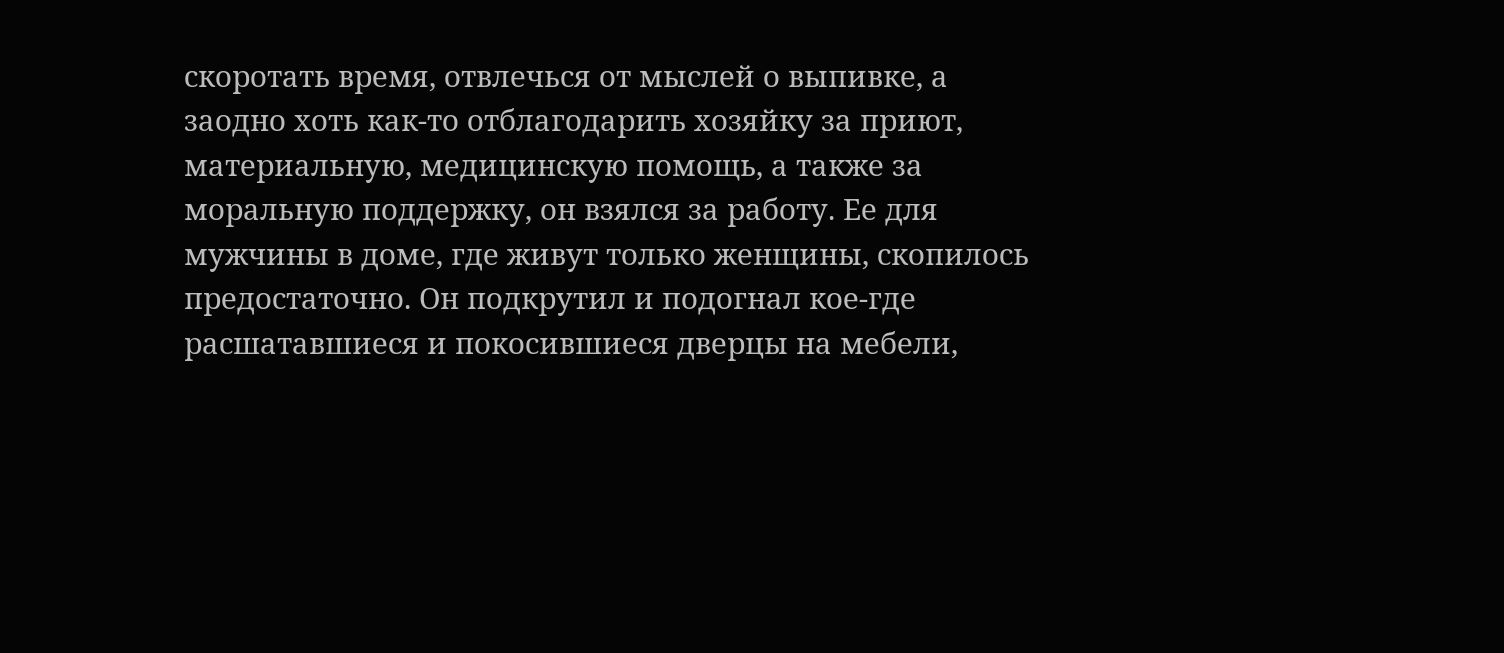скоротать время, отвлечься от мыслей о выпивке, а заодно хоть как-то отблагодарить хозяйку за приют, материальную, медицинскую помощь, а также за моральную поддержку, он взялся за работу. Ее для мужчины в доме, где живут только женщины, скопилось предостаточно. Он подкрутил и подогнал кое-где расшатавшиеся и покосившиеся дверцы на мебели,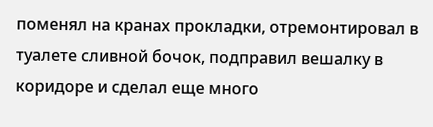поменял на кранах прокладки, отремонтировал в туалете сливной бочок, подправил вешалку в коридоре и сделал еще много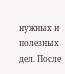нужных и полезных дел. После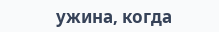ужина, когда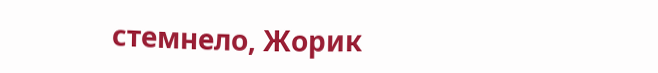стемнело, Жорик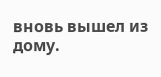вновь вышел из дому.